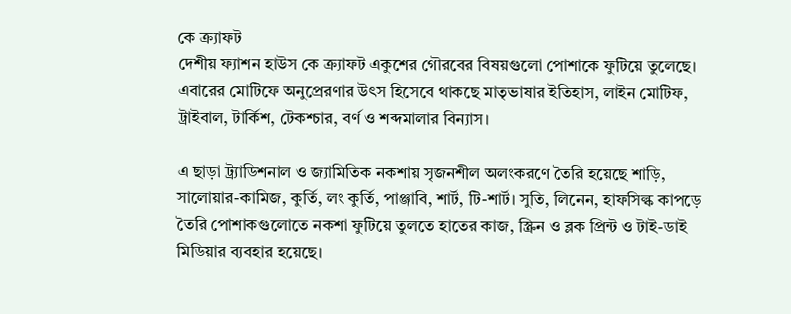কে ক্র্যাফট
দেশীয় ফ্যাশন হাউস কে ক্র্যাফট একুশের গৌরবের বিষয়গুলো পোশাকে ফুটিয়ে তুলেছে। এবারের মোটিফে অনুপ্রেরণার উৎস হিসেবে থাকছে মাতৃভাষার ইতিহাস, লাইন মোটিফ, ট্রাইবাল, টার্কিশ, টেকশ্চার, বর্ণ ও শব্দমালার বিন্যাস।

এ ছাড়া ট্র্যাডিশনাল ও জ্যামিতিক নকশায় সৃজনশীল অলংকরণে তৈরি হয়েছে শাড়ি, সালোয়ার-কামিজ, কুর্তি, লং কুর্তি, পাঞ্জাবি, শার্ট, টি-শার্ট। সুতি, লিনেন, হাফসিল্ক কাপড়ে তৈরি পোশাকগুলোতে নকশা ফুটিয়ে তুলতে হাতের কাজ, স্ক্রিন ও ব্লক প্রিন্ট ও টাই-ডাই মিডিয়ার ব্যবহার হয়েছে।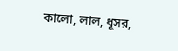কালো, লাল, ধূসর,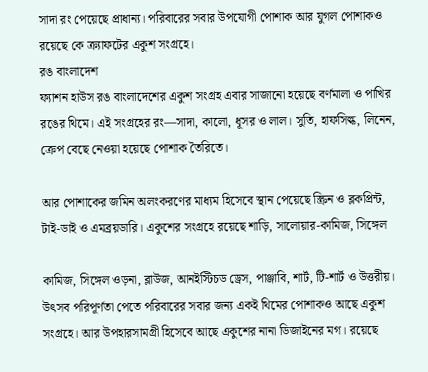সাদা রং পেয়েছে প্রাধান্য। পরিবারের সবার উপযোগী পোশাক আর যুগল পোশাকও রয়েছে কে ক্র্যাফটের একুশ সংগ্রহে।
রঙ বাংলাদেশ
ফ্যাশন হাউস রঙ বাংলাদেশের একুশ সংগ্রহ এবার সাজানো হয়েছে বর্ণমালা ও পাখির রঙের থিমে। এই সংগ্রহের রং—সাদা, কালো, ধূসর ও লাল। সুতি, হাফসিল্ক, লিনেন, ক্রেপ বেছে নেওয়া হয়েছে পোশাক তৈরিতে।

আর পোশাকের জমিন অলংকরণের মাধ্যম হিসেবে স্থান পেয়েছে স্ক্রিন ও ব্লকপ্রিন্ট, টাই-ডাই ও এমব্রয়ডারি। একুশের সংগ্রহে রয়েছে শাড়ি, সালোয়ার-কামিজ, সিঙ্গেল

কামিজ, সিঙ্গেল ওড়না, ব্লাউজ, আনইস্টিচড ড্রেস, পাঞ্জাবি, শার্ট, টি-শার্ট ও উত্তরীয়। উৎসব পরিপূর্ণতা পেতে পরিবারের সবার জন্য একই থিমের পোশাকও আছে একুশ সংগ্রহে। আর উপহারসামগ্রী হিসেবে আছে একুশের নানা ডিজাইনের মগ। রয়েছে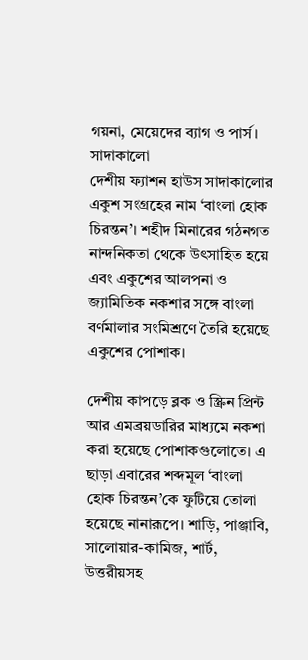গয়না, মেয়েদের ব্যাগ ও পার্স।
সাদাকালো
দেশীয় ফ্যাশন হাউস সাদাকালোর একুশ সংগ্রহের নাম ‘বাংলা হোক চিরন্তন’। শহীদ মিনারের গঠনগত নান্দনিকতা থেকে উৎসাহিত হয়ে এবং একুশের আলপনা ও জ্যামিতিক নকশার সঙ্গে বাংলা বর্ণমালার সংমিশ্রণে তৈরি হয়েছে একুশের পোশাক।

দেশীয় কাপড়ে ব্লক ও স্ক্রিন প্রিন্ট আর এমব্রয়ডারির মাধ্যমে নকশা করা হয়েছে পোশাকগুলোতে। এ ছাড়া এবারের শব্দমূল ‘বাংলা হোক চিরন্তন’কে ফুটিয়ে তোলা হয়েছে নানারূপে। শাড়ি, পাঞ্জাবি, সালোয়ার-কামিজ, শার্ট, উত্তরীয়সহ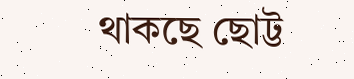থাকছে ছোট্ট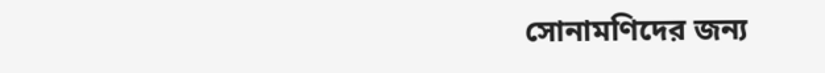সোনামণিদের জন্য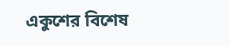একুশের বিশেষ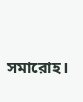সমারোহ।